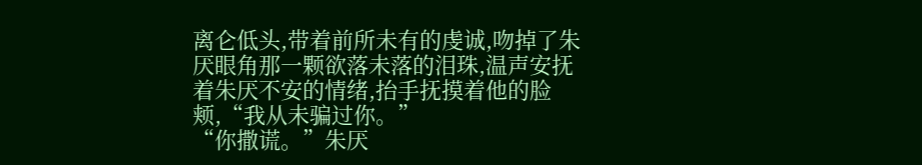离仑低头,带着前所未有的虔诚,吻掉了朱厌眼角那一颗欲落未落的泪珠,温声安抚着朱厌不安的情绪,抬手抚摸着他的脸颊,“我从未骗过你。”
“你撒谎。”朱厌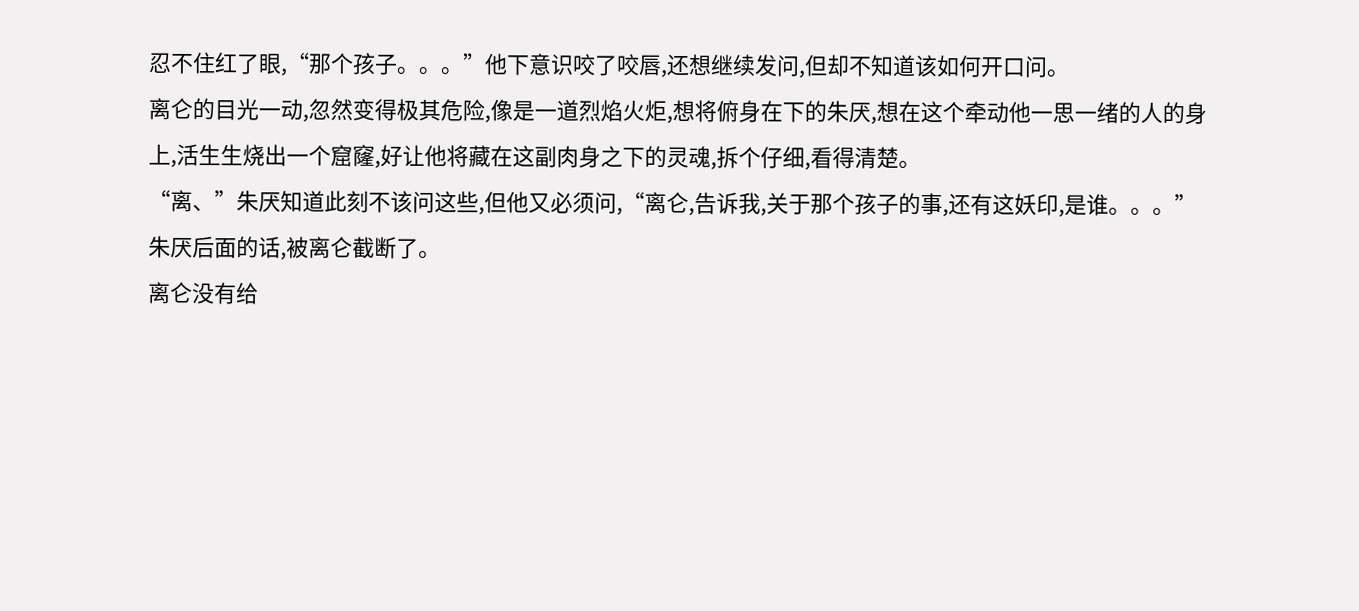忍不住红了眼,“那个孩子。。。”他下意识咬了咬唇,还想继续发问,但却不知道该如何开口问。
离仑的目光一动,忽然变得极其危险,像是一道烈焰火炬,想将俯身在下的朱厌,想在这个牵动他一思一绪的人的身上,活生生烧出一个窟窿,好让他将藏在这副肉身之下的灵魂,拆个仔细,看得清楚。
“离、”朱厌知道此刻不该问这些,但他又必须问,“离仑,告诉我,关于那个孩子的事,还有这妖印,是谁。。。”
朱厌后面的话,被离仑截断了。
离仑没有给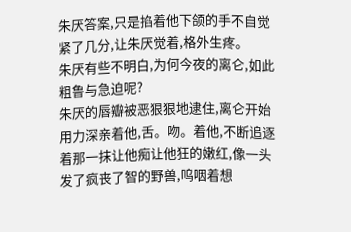朱厌答案,只是掐着他下颌的手不自觉紧了几分,让朱厌觉着,格外生疼。
朱厌有些不明白,为何今夜的离仑,如此粗鲁与急迫呢?
朱厌的唇瓣被恶狠狠地逮住,离仑开始用力深亲着他,舌。吻。着他,不断追逐着那一抹让他痴让他狂的嫩红,像一头发了疯丧了智的野兽,呜咽着想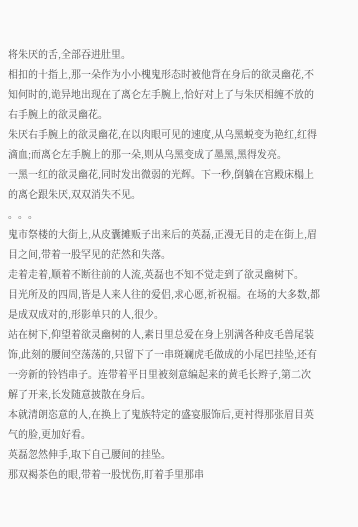将朱厌的舌,全部吞进肚里。
相扣的十指上,那一朵作为小小槐鬼形态时被他背在身后的欲灵幽花,不知何时的,诡异地出现在了离仑左手腕上,恰好对上了与朱厌相缠不放的右手腕上的欲灵幽花。
朱厌右手腕上的欲灵幽花,在以肉眼可见的速度,从乌黑蜕变为艳红,红得滴血;而离仑左手腕上的那一朵,则从乌黑变成了墨黑,黑得发亮。
一黑一红的欲灵幽花,同时发出微弱的光辉。下一秒,倒躺在宫殿床榻上的离仑跟朱厌,双双消失不见。
。。。
鬼市祭楼的大街上,从皮囊摊贩子出来后的英磊,正漫无目的走在街上,眉目之间,带着一股罕见的茫然和失落。
走着走着,顺着不断往前的人流,英磊也不知不觉走到了欲灵幽树下。
目光所及的四周,皆是人来人往的爱侣,求心愿,祈祝福。在场的大多数,都是成双成对的,形影单只的人,很少。
站在树下,仰望着欲灵幽树的人,素日里总爱在身上别满各种皮毛兽尾装饰,此刻的腰间空荡荡的,只留下了一串斑斓虎毛做成的小尾巴挂坠,还有一旁新的铃铛串子。连带着平日里被刻意编起来的黄毛长辫子,第二次解了开来,长发随意披散在身后。
本就清朗恣意的人,在换上了鬼族特定的盛宴服饰后,更衬得那张眉目英气的脸,更加好看。
英磊忽然伸手,取下自己腰间的挂坠。
那双褐茶色的眼,带着一股忧伤,盯着手里那串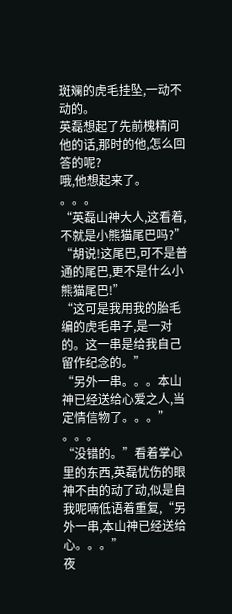斑斓的虎毛挂坠,一动不动的。
英磊想起了先前槐精问他的话,那时的他,怎么回答的呢?
哦,他想起来了。
。。。
“英磊山神大人,这看着,不就是小熊猫尾巴吗?”
“胡说!这尾巴,可不是普通的尾巴,更不是什么小熊猫尾巴!”
“这可是我用我的胎毛编的虎毛串子,是一对的。这一串是给我自己留作纪念的。”
“另外一串。。。本山神已经送给心爱之人,当定情信物了。。。”
。。。
“没错的。”看着掌心里的东西,英磊忧伤的眼神不由的动了动,似是自我呢喃低语着重复,“另外一串,本山神已经送给心。。。”
夜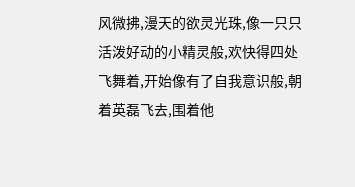风微拂,漫天的欲灵光珠,像一只只活泼好动的小精灵般,欢快得四处飞舞着,开始像有了自我意识般,朝着英磊飞去,围着他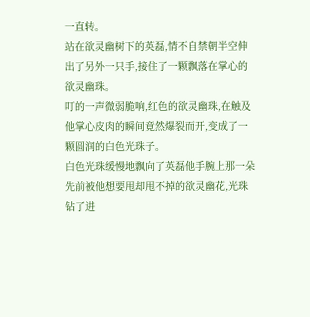一直转。
站在欲灵幽树下的英磊,情不自禁朝半空伸出了另外一只手,接住了一颗飘落在掌心的欲灵幽珠。
叮的一声微弱脆响,红色的欲灵幽珠,在触及他掌心皮肉的瞬间竟然爆裂而开,变成了一颗圆润的白色光珠子。
白色光珠缓慢地飘向了英磊他手腕上那一朵先前被他想要甩却甩不掉的欲灵幽花,光珠钻了进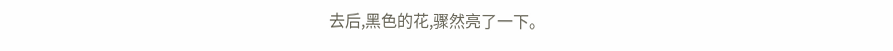去后,黑色的花,骤然亮了一下。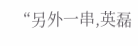“另外一串,英磊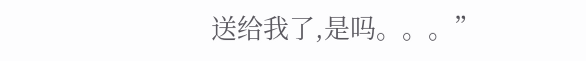送给我了,是吗。。。”